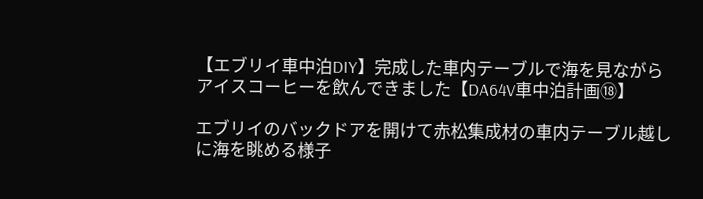【エブリイ車中泊DIY】完成した車内テーブルで海を見ながらアイスコーヒーを飲んできました【DA64V車中泊計画⑱】

エブリイのバックドアを開けて赤松集成材の車内テーブル越しに海を眺める様子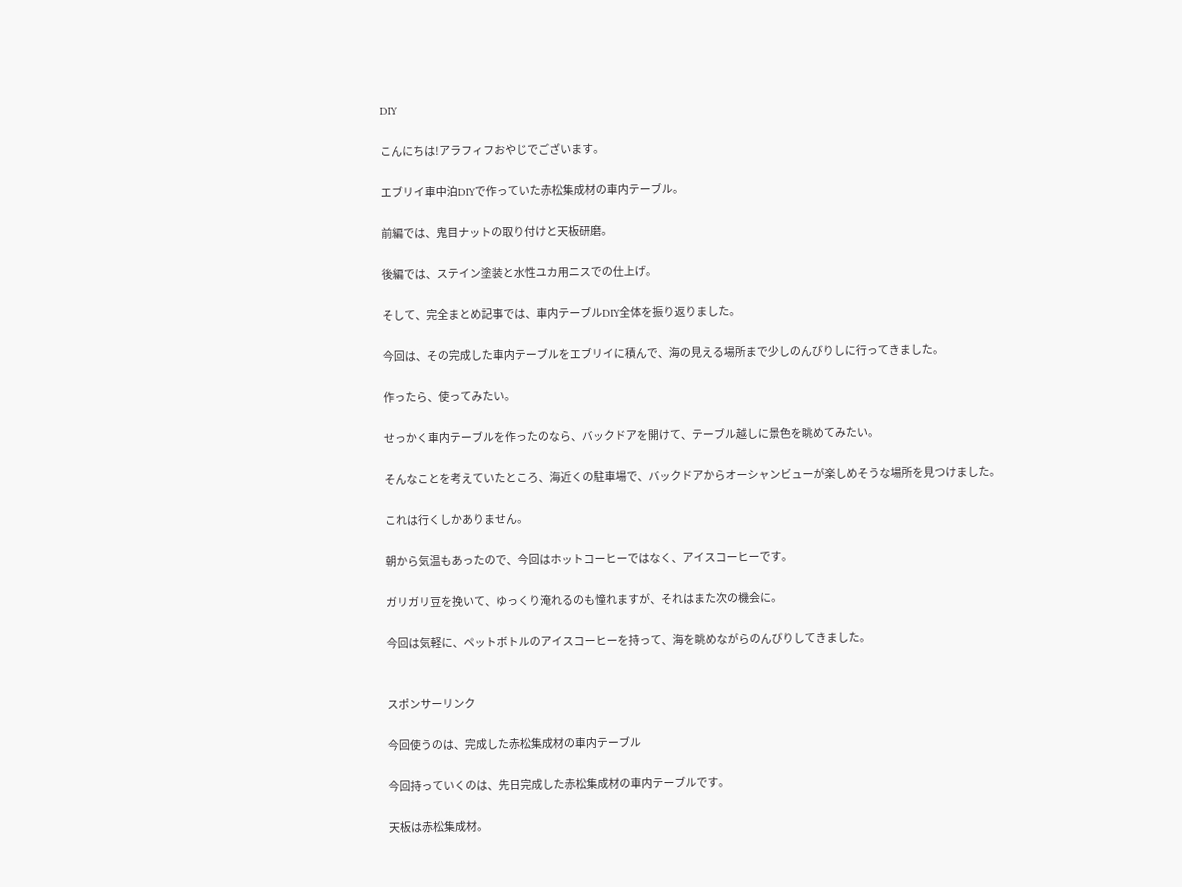DIY

こんにちは!アラフィフおやじでございます。

エブリイ車中泊DIYで作っていた赤松集成材の車内テーブル。

前編では、鬼目ナットの取り付けと天板研磨。

後編では、ステイン塗装と水性ユカ用ニスでの仕上げ。

そして、完全まとめ記事では、車内テーブルDIY全体を振り返りました。

今回は、その完成した車内テーブルをエブリイに積んで、海の見える場所まで少しのんびりしに行ってきました。

作ったら、使ってみたい。

せっかく車内テーブルを作ったのなら、バックドアを開けて、テーブル越しに景色を眺めてみたい。

そんなことを考えていたところ、海近くの駐車場で、バックドアからオーシャンビューが楽しめそうな場所を見つけました。

これは行くしかありません。

朝から気温もあったので、今回はホットコーヒーではなく、アイスコーヒーです。

ガリガリ豆を挽いて、ゆっくり淹れるのも憧れますが、それはまた次の機会に。

今回は気軽に、ペットボトルのアイスコーヒーを持って、海を眺めながらのんびりしてきました。


スポンサーリンク

今回使うのは、完成した赤松集成材の車内テーブル

今回持っていくのは、先日完成した赤松集成材の車内テーブルです。

天板は赤松集成材。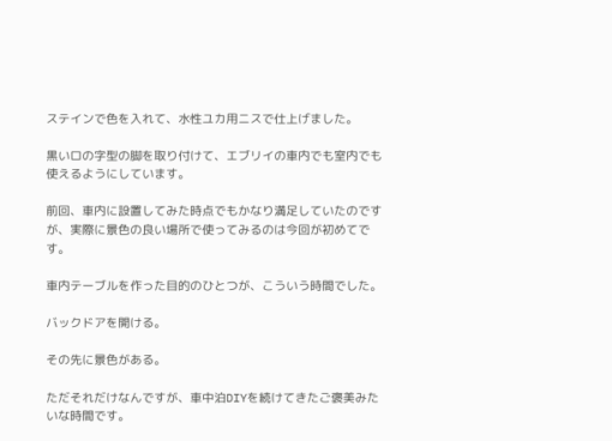ステインで色を入れて、水性ユカ用ニスで仕上げました。

黒いロの字型の脚を取り付けて、エブリイの車内でも室内でも使えるようにしています。

前回、車内に設置してみた時点でもかなり満足していたのですが、実際に景色の良い場所で使ってみるのは今回が初めてです。

車内テーブルを作った目的のひとつが、こういう時間でした。

バックドアを開ける。

その先に景色がある。

ただそれだけなんですが、車中泊DIYを続けてきたご褒美みたいな時間です。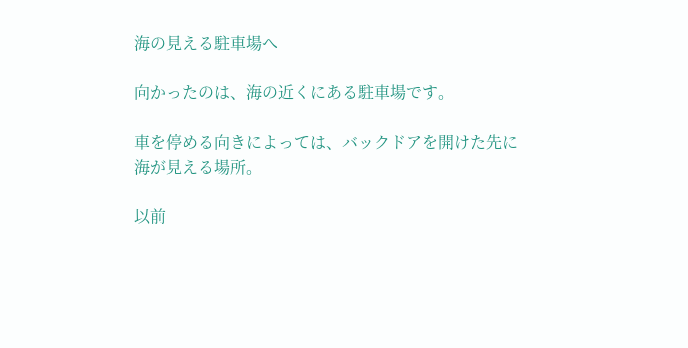海の見える駐車場へ

向かったのは、海の近くにある駐車場です。

車を停める向きによっては、バックドアを開けた先に海が見える場所。

以前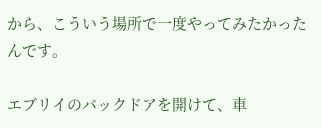から、こういう場所で一度やってみたかったんです。

エブリイのバックドアを開けて、車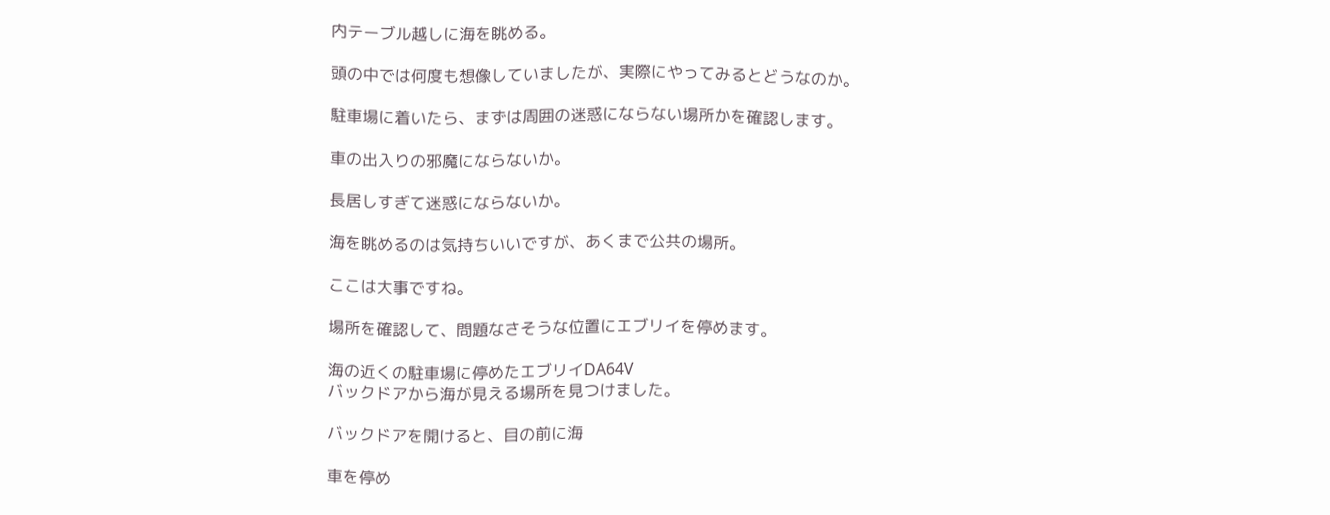内テーブル越しに海を眺める。

頭の中では何度も想像していましたが、実際にやってみるとどうなのか。

駐車場に着いたら、まずは周囲の迷惑にならない場所かを確認します。

車の出入りの邪魔にならないか。

長居しすぎて迷惑にならないか。

海を眺めるのは気持ちいいですが、あくまで公共の場所。

ここは大事ですね。

場所を確認して、問題なさそうな位置にエブリイを停めます。

海の近くの駐車場に停めたエブリイDA64V
バックドアから海が見える場所を見つけました。

バックドアを開けると、目の前に海

車を停め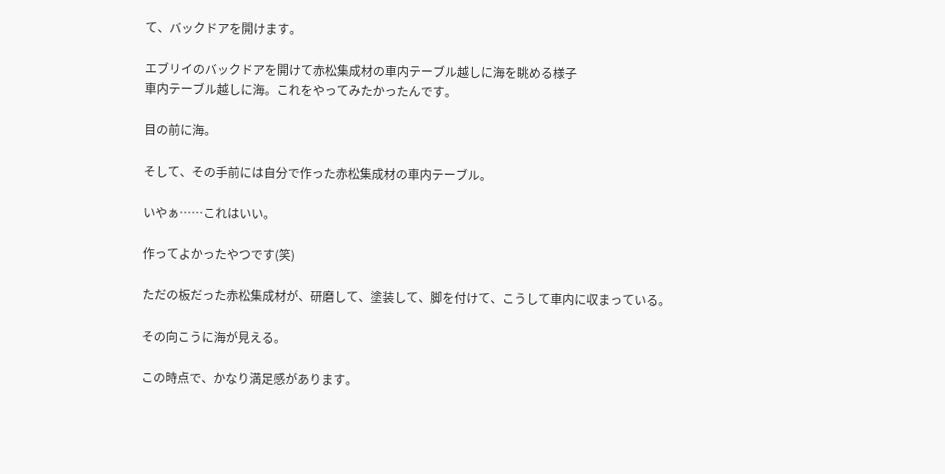て、バックドアを開けます。

エブリイのバックドアを開けて赤松集成材の車内テーブル越しに海を眺める様子
車内テーブル越しに海。これをやってみたかったんです。

目の前に海。

そして、その手前には自分で作った赤松集成材の車内テーブル。

いやぁ……これはいい。

作ってよかったやつです(笑)

ただの板だった赤松集成材が、研磨して、塗装して、脚を付けて、こうして車内に収まっている。

その向こうに海が見える。

この時点で、かなり満足感があります。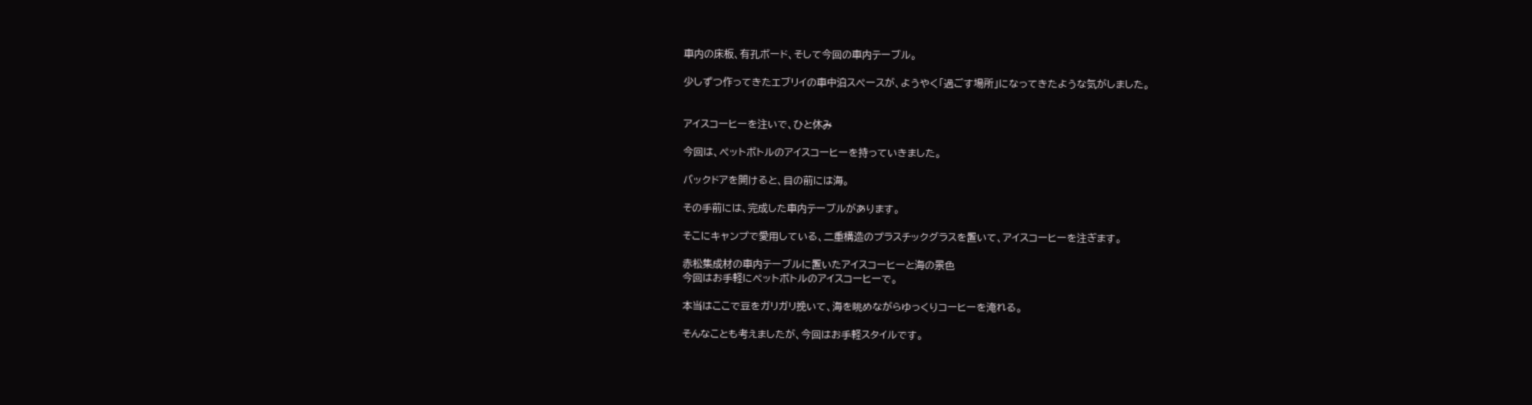車内の床板、有孔ボード、そして今回の車内テーブル。

少しずつ作ってきたエブリイの車中泊スペースが、ようやく「過ごす場所」になってきたような気がしました。


アイスコーヒーを注いで、ひと休み

今回は、ペットボトルのアイスコーヒーを持っていきました。

バックドアを開けると、目の前には海。

その手前には、完成した車内テーブルがあります。

そこにキャンプで愛用している、二重構造のプラスチックグラスを置いて、アイスコーヒーを注ぎます。

赤松集成材の車内テーブルに置いたアイスコーヒーと海の景色
今回はお手軽にペットボトルのアイスコーヒーで。

本当はここで豆をガリガリ挽いて、海を眺めながらゆっくりコーヒーを淹れる。

そんなことも考えましたが、今回はお手軽スタイルです。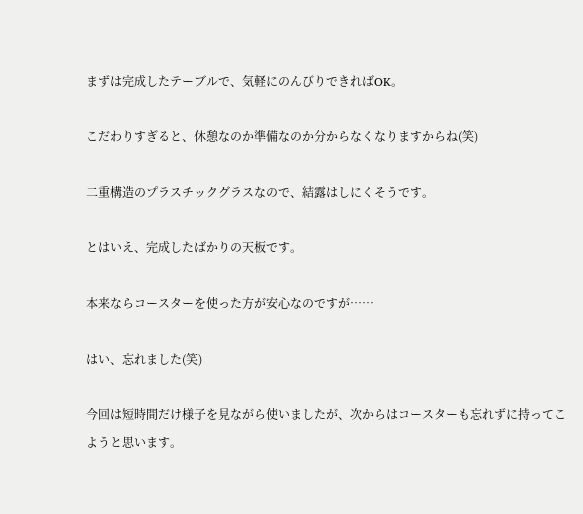まずは完成したテーブルで、気軽にのんびりできればOK。

こだわりすぎると、休憩なのか準備なのか分からなくなりますからね(笑)

二重構造のプラスチックグラスなので、結露はしにくそうです。

とはいえ、完成したばかりの天板です。

本来ならコースターを使った方が安心なのですが……

はい、忘れました(笑)

今回は短時間だけ様子を見ながら使いましたが、次からはコースターも忘れずに持ってこようと思います。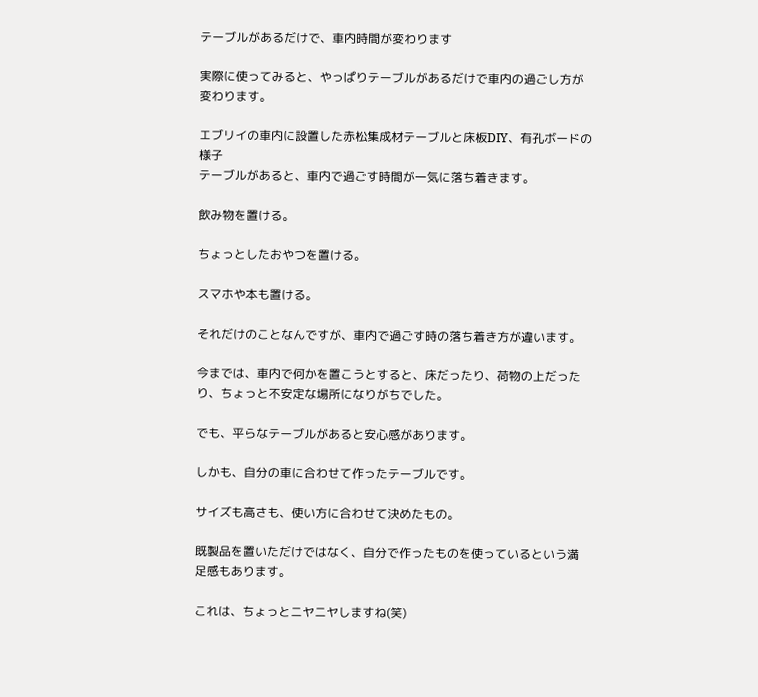テーブルがあるだけで、車内時間が変わります

実際に使ってみると、やっぱりテーブルがあるだけで車内の過ごし方が変わります。

エブリイの車内に設置した赤松集成材テーブルと床板DIY、有孔ボードの様子
テーブルがあると、車内で過ごす時間が一気に落ち着きます。

飲み物を置ける。

ちょっとしたおやつを置ける。

スマホや本も置ける。

それだけのことなんですが、車内で過ごす時の落ち着き方が違います。

今までは、車内で何かを置こうとすると、床だったり、荷物の上だったり、ちょっと不安定な場所になりがちでした。

でも、平らなテーブルがあると安心感があります。

しかも、自分の車に合わせて作ったテーブルです。

サイズも高さも、使い方に合わせて決めたもの。

既製品を置いただけではなく、自分で作ったものを使っているという満足感もあります。

これは、ちょっとニヤニヤしますね(笑)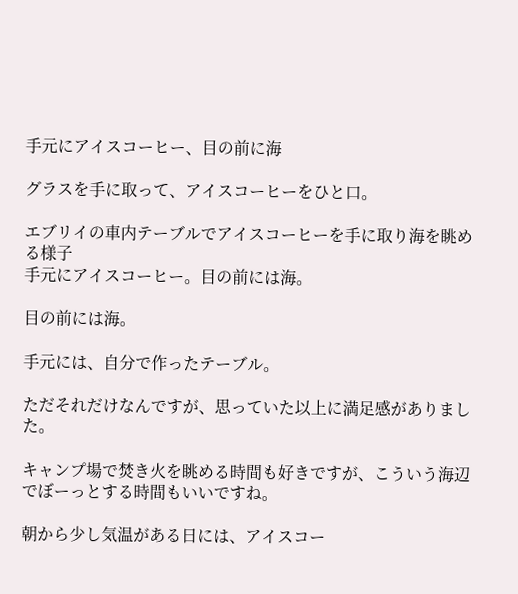手元にアイスコーヒー、目の前に海

グラスを手に取って、アイスコーヒーをひと口。

エブリイの車内テーブルでアイスコーヒーを手に取り海を眺める様子
手元にアイスコーヒー。目の前には海。

目の前には海。

手元には、自分で作ったテーブル。

ただそれだけなんですが、思っていた以上に満足感がありました。

キャンプ場で焚き火を眺める時間も好きですが、こういう海辺でぼーっとする時間もいいですね。

朝から少し気温がある日には、アイスコー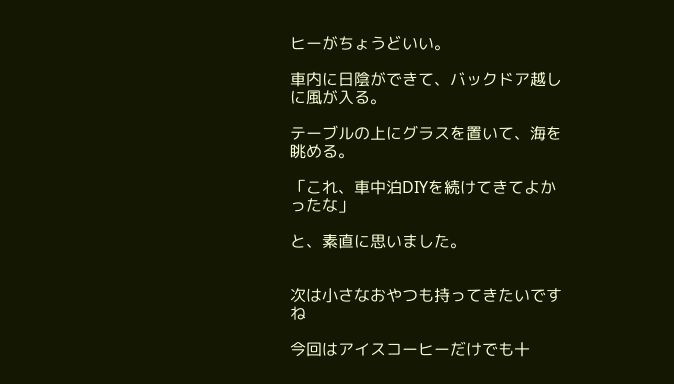ヒーがちょうどいい。

車内に日陰ができて、バックドア越しに風が入る。

テーブルの上にグラスを置いて、海を眺める。

「これ、車中泊DIYを続けてきてよかったな」

と、素直に思いました。


次は小さなおやつも持ってきたいですね

今回はアイスコーヒーだけでも十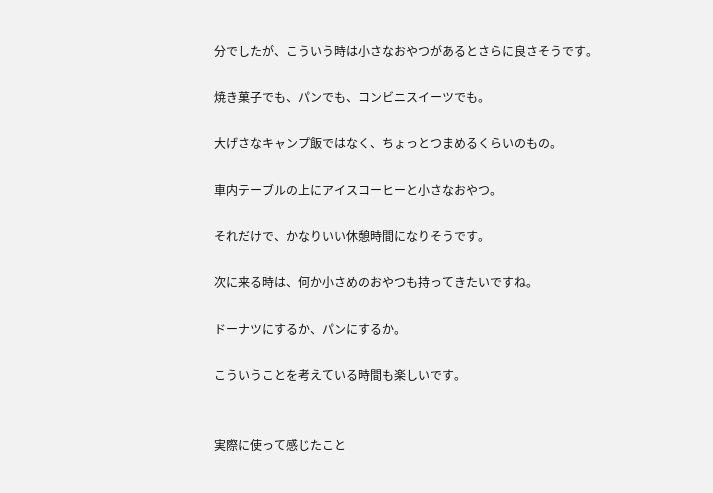分でしたが、こういう時は小さなおやつがあるとさらに良さそうです。

焼き菓子でも、パンでも、コンビニスイーツでも。

大げさなキャンプ飯ではなく、ちょっとつまめるくらいのもの。

車内テーブルの上にアイスコーヒーと小さなおやつ。

それだけで、かなりいい休憩時間になりそうです。

次に来る時は、何か小さめのおやつも持ってきたいですね。

ドーナツにするか、パンにするか。

こういうことを考えている時間も楽しいです。


実際に使って感じたこと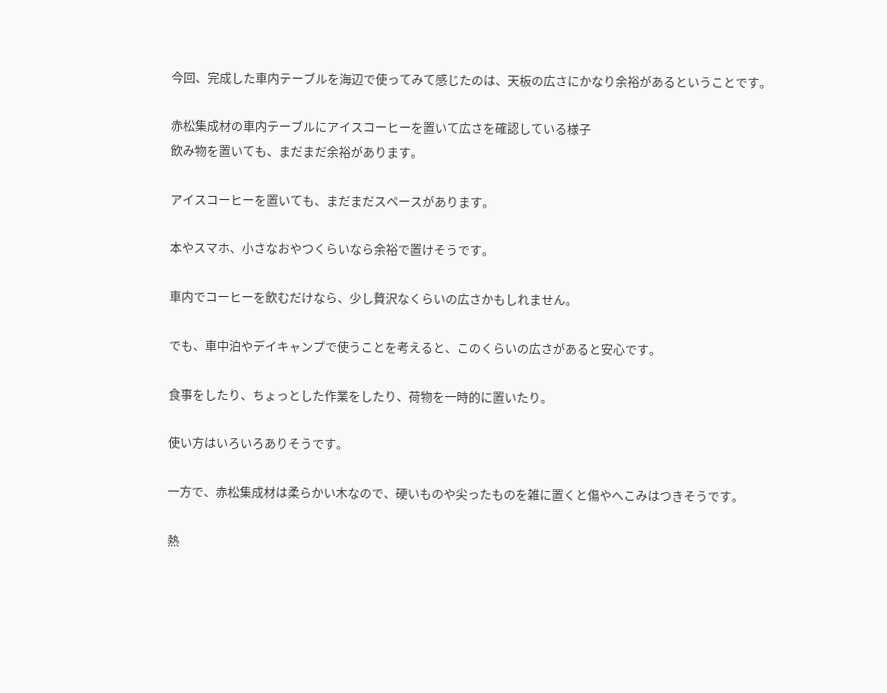今回、完成した車内テーブルを海辺で使ってみて感じたのは、天板の広さにかなり余裕があるということです。

赤松集成材の車内テーブルにアイスコーヒーを置いて広さを確認している様子
飲み物を置いても、まだまだ余裕があります。

アイスコーヒーを置いても、まだまだスペースがあります。

本やスマホ、小さなおやつくらいなら余裕で置けそうです。

車内でコーヒーを飲むだけなら、少し贅沢なくらいの広さかもしれません。

でも、車中泊やデイキャンプで使うことを考えると、このくらいの広さがあると安心です。

食事をしたり、ちょっとした作業をしたり、荷物を一時的に置いたり。

使い方はいろいろありそうです。

一方で、赤松集成材は柔らかい木なので、硬いものや尖ったものを雑に置くと傷やへこみはつきそうです。

熱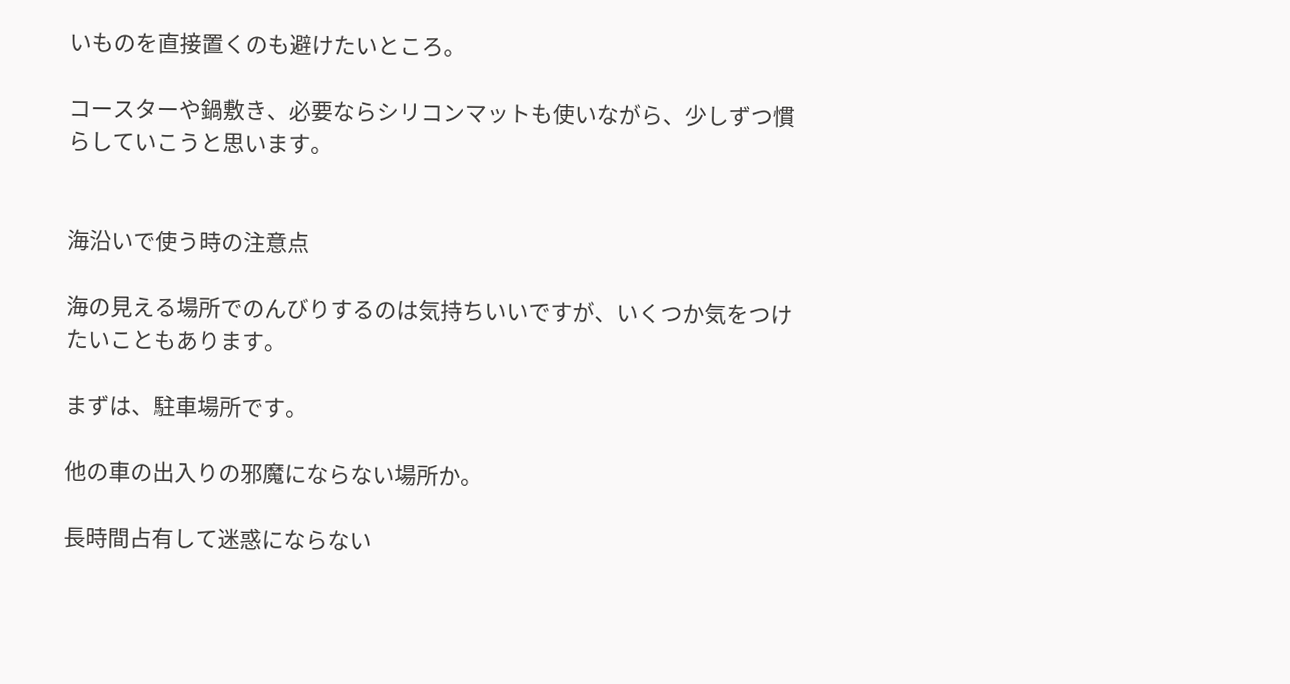いものを直接置くのも避けたいところ。

コースターや鍋敷き、必要ならシリコンマットも使いながら、少しずつ慣らしていこうと思います。


海沿いで使う時の注意点

海の見える場所でのんびりするのは気持ちいいですが、いくつか気をつけたいこともあります。

まずは、駐車場所です。

他の車の出入りの邪魔にならない場所か。

長時間占有して迷惑にならない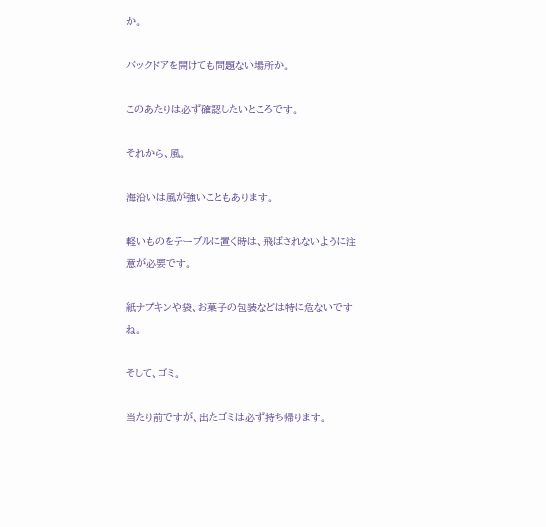か。

バックドアを開けても問題ない場所か。

このあたりは必ず確認したいところです。

それから、風。

海沿いは風が強いこともあります。

軽いものをテーブルに置く時は、飛ばされないように注意が必要です。

紙ナプキンや袋、お菓子の包装などは特に危ないですね。

そして、ゴミ。

当たり前ですが、出たゴミは必ず持ち帰ります。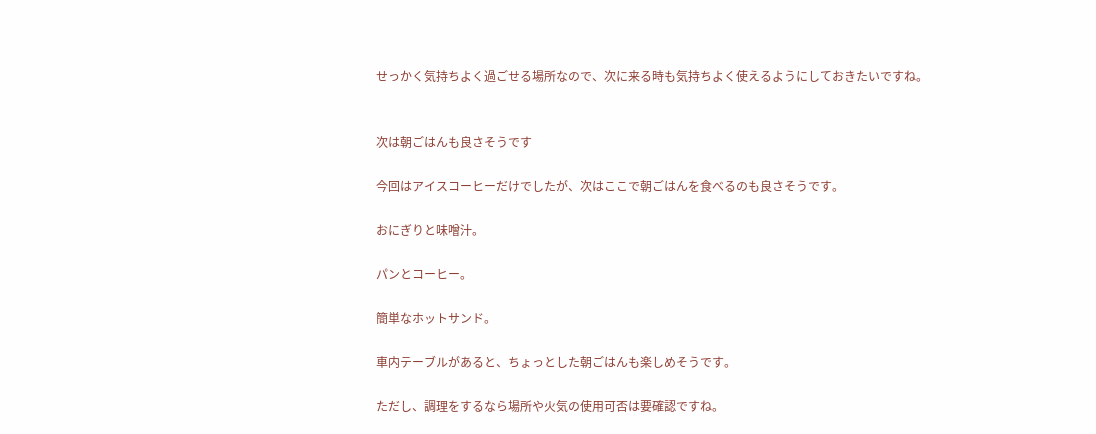せっかく気持ちよく過ごせる場所なので、次に来る時も気持ちよく使えるようにしておきたいですね。


次は朝ごはんも良さそうです

今回はアイスコーヒーだけでしたが、次はここで朝ごはんを食べるのも良さそうです。

おにぎりと味噌汁。

パンとコーヒー。

簡単なホットサンド。

車内テーブルがあると、ちょっとした朝ごはんも楽しめそうです。

ただし、調理をするなら場所や火気の使用可否は要確認ですね。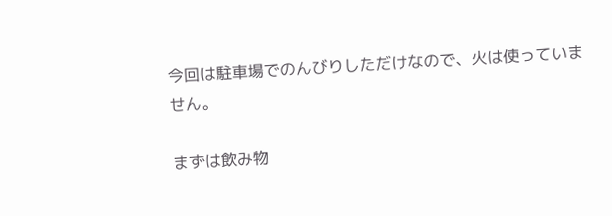今回は駐車場でのんびりしただけなので、火は使っていません。

まずは飲み物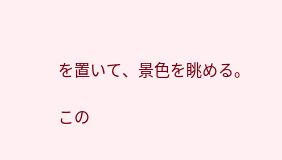を置いて、景色を眺める。

この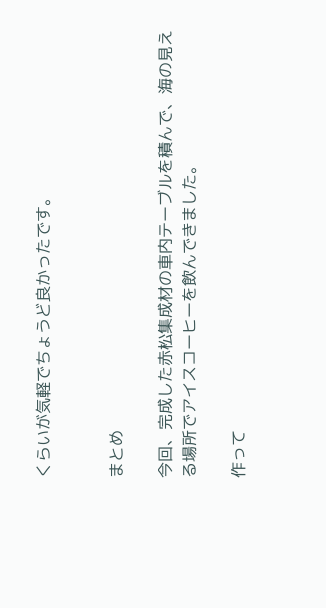くらいが気軽でちょうど良かったです。


まとめ

今回、完成した赤松集成材の車内テーブルを積んで、海の見える場所でアイスコーヒーを飲んできました。

作って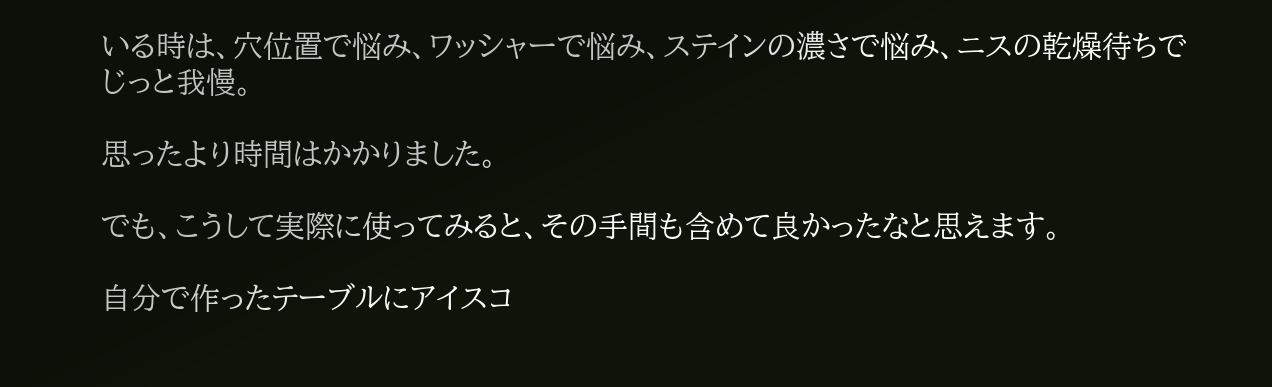いる時は、穴位置で悩み、ワッシャーで悩み、ステインの濃さで悩み、ニスの乾燥待ちでじっと我慢。

思ったより時間はかかりました。

でも、こうして実際に使ってみると、その手間も含めて良かったなと思えます。

自分で作ったテーブルにアイスコ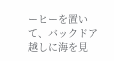ーヒーを置いて、バックドア越しに海を見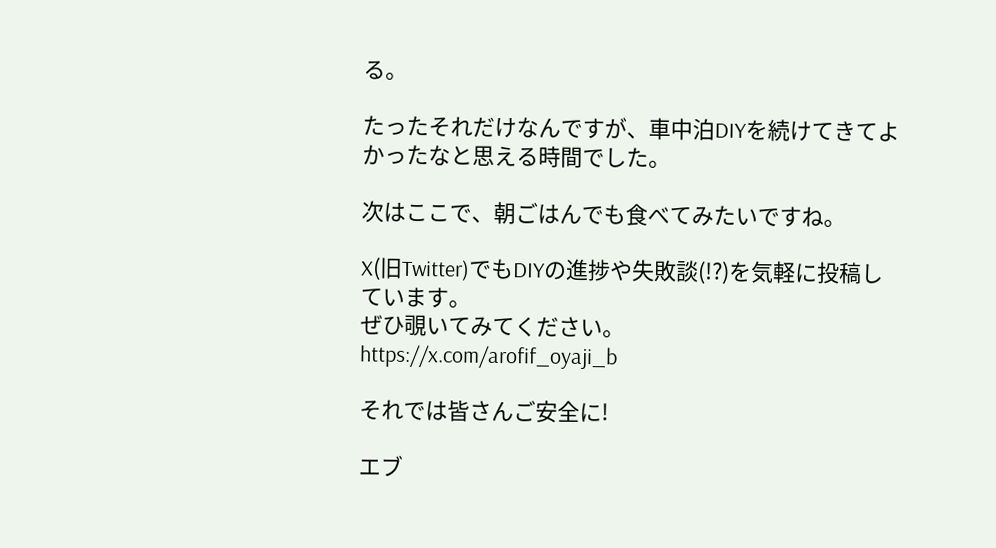る。

たったそれだけなんですが、車中泊DIYを続けてきてよかったなと思える時間でした。

次はここで、朝ごはんでも食べてみたいですね。

X(旧Twitter)でもDIYの進捗や失敗談(!?)を気軽に投稿しています。
ぜひ覗いてみてください。
https://x.com/arofif_oyaji_b

それでは皆さんご安全に!

エブ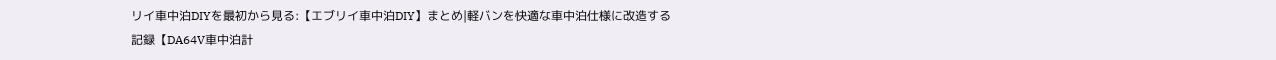リイ車中泊DIYを最初から見る:【エブリイ車中泊DIY】まとめ|軽バンを快適な車中泊仕様に改造する記録【DA64V車中泊計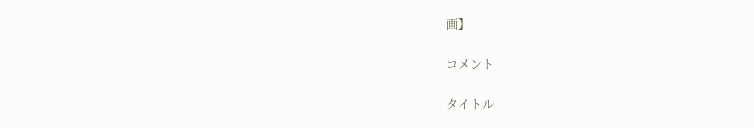画】

コメント

タイトル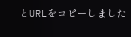とURLをコピーしました